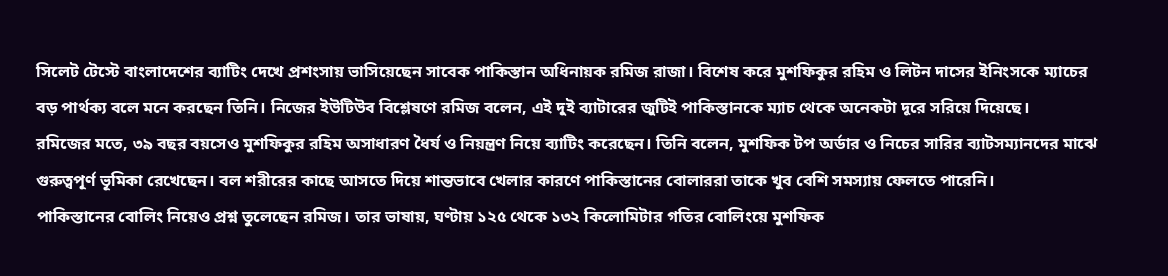সিলেট টেস্টে বাংলাদেশের ব্যাটিং দেখে প্রশংসায় ভাসিয়েছেন সাবেক পাকিস্তান অধিনায়ক রমিজ রাজা। বিশেষ করে মুশফিকুর রহিম ও লিটন দাসের ইনিংসকে ম্যাচের বড় পার্থক্য বলে মনে করছেন তিনি। নিজের ইউটিউব বিশ্লেষণে রমিজ বলেন, এই দুই ব্যাটারের জুটিই পাকিস্তানকে ম্যাচ থেকে অনেকটা দূরে সরিয়ে দিয়েছে।
রমিজের মতে, ৩৯ বছর বয়সেও মুশফিকুর রহিম অসাধারণ ধৈর্য ও নিয়ন্ত্রণ নিয়ে ব্যাটিং করেছেন। তিনি বলেন, মুশফিক টপ অর্ডার ও নিচের সারির ব্যাটসম্যানদের মাঝে গুরুত্বপূর্ণ ভূমিকা রেখেছেন। বল শরীরের কাছে আসতে দিয়ে শান্তভাবে খেলার কারণে পাকিস্তানের বোলাররা তাকে খুব বেশি সমস্যায় ফেলতে পারেনি।
পাকিস্তানের বোলিং নিয়েও প্রশ্ন তুলেছেন রমিজ। তার ভাষায়, ঘণ্টায় ১২৫ থেকে ১৩২ কিলোমিটার গতির বোলিংয়ে মুশফিক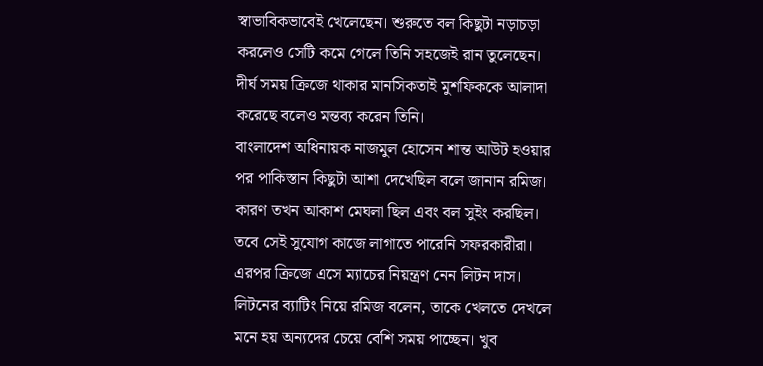স্বাভাবিকভাবেই খেলেছেন। শুরুতে বল কিছুটা নড়াচড়া করলেও সেটি কমে গেলে তিনি সহজেই রান তুলেছেন। দীর্ঘ সময় ক্রিজে থাকার মানসিকতাই মুশফিককে আলাদা করেছে বলেও মন্তব্য করেন তিনি।
বাংলাদেশ অধিনায়ক নাজমুল হোসেন শান্ত আউট হওয়ার পর পাকিস্তান কিছুটা আশা দেখেছিল বলে জানান রমিজ। কারণ তখন আকাশ মেঘলা ছিল এবং বল সুইং করছিল। তবে সেই সুযোগ কাজে লাগাতে পারেনি সফরকারীরা। এরপর ক্রিজে এসে ম্যাচের নিয়ন্ত্রণ নেন লিটন দাস।
লিটনের ব্যাটিং নিয়ে রমিজ বলেন, তাকে খেলতে দেখলে মনে হয় অন্যদের চেয়ে বেশি সময় পাচ্ছেন। খুব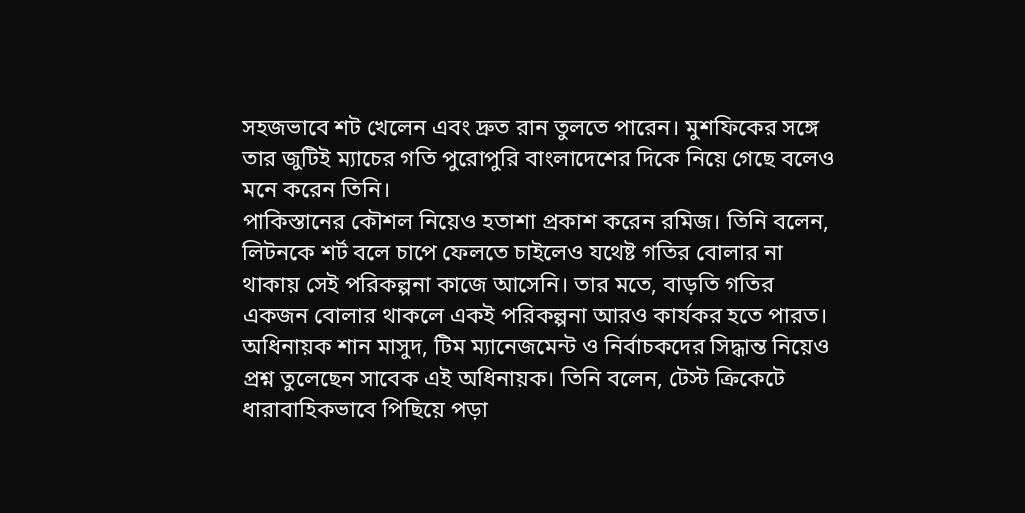সহজভাবে শট খেলেন এবং দ্রুত রান তুলতে পারেন। মুশফিকের সঙ্গে তার জুটিই ম্যাচের গতি পুরোপুরি বাংলাদেশের দিকে নিয়ে গেছে বলেও মনে করেন তিনি।
পাকিস্তানের কৌশল নিয়েও হতাশা প্রকাশ করেন রমিজ। তিনি বলেন, লিটনকে শর্ট বলে চাপে ফেলতে চাইলেও যথেষ্ট গতির বোলার না থাকায় সেই পরিকল্পনা কাজে আসেনি। তার মতে, বাড়তি গতির একজন বোলার থাকলে একই পরিকল্পনা আরও কার্যকর হতে পারত।
অধিনায়ক শান মাসুদ, টিম ম্যানেজমেন্ট ও নির্বাচকদের সিদ্ধান্ত নিয়েও প্রশ্ন তুলেছেন সাবেক এই অধিনায়ক। তিনি বলেন, টেস্ট ক্রিকেটে ধারাবাহিকভাবে পিছিয়ে পড়া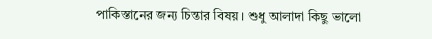পাকিস্তানের জন্য চিন্তার বিষয়। শুধু আলাদা কিছু ভালো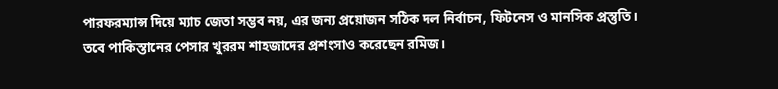পারফরম্যান্স দিয়ে ম্যাচ জেতা সম্ভব নয়, এর জন্য প্রয়োজন সঠিক দল নির্বাচন, ফিটনেস ও মানসিক প্রস্তুতি।
তবে পাকিস্তানের পেসার খুররম শাহজাদের প্রশংসাও করেছেন রমিজ।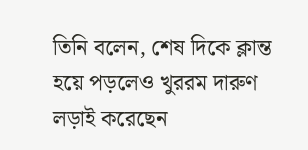তিনি বলেন, শেষ দিকে ক্লান্ত হয়ে পড়লেও খুররম দারুণ লড়াই করেছেন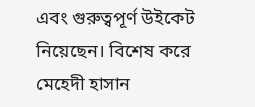এবং গুরুত্বপূর্ণ উইকেট নিয়েছেন। বিশেষ করে মেহেদী হাসান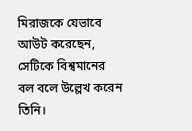মিরাজকে যেভাবে আউট করেছেন, সেটিকে বিশ্বমানের বল বলে উল্লেখ করেন তিনি।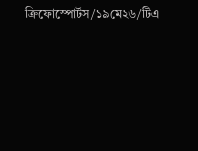ক্রিফোস্পোর্টস/১৯মে২৬/টিএ